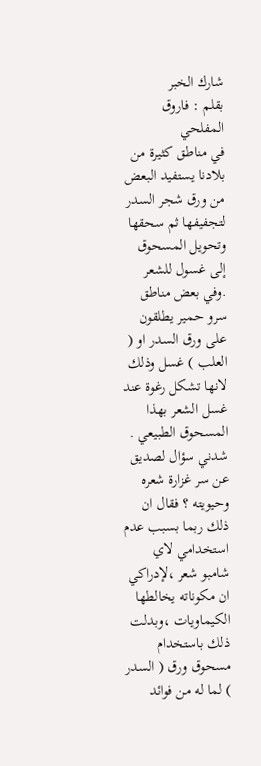شارك الخبر
بقلم : فاروق المفلحي
في مناطق كثيرة من بلادنا يستفيد البعض من ورق شجر السدر لتجفيفها ثم سحقها وتحويل المسحوق إلى غسول للشعر .وفي بعض مناطق سرو حمير يطلقون على ورق السدر او ( العلب ) غسل وذلك لانها تشكل رغوة عند غسل الشعر بهذا المسحوق الطبيعي .
شدني سؤال لصديق عن سر غزارة شعره وحيويته ؟ فقال ان ذلك ربما بسبب عدم استخدامي لاي شامبو شعر ،لإدراكي ان مكوناته يخالطها الكيماويات ،وبدلت ذلك باستخدام مسحوق ورق ( السدر ) لما له من فوائد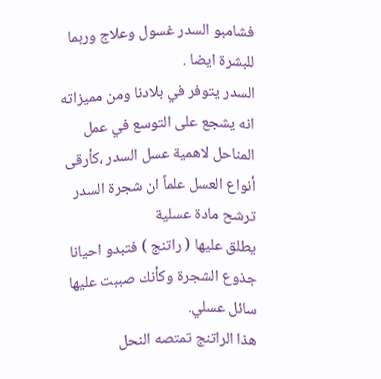فشامبو السدر غسول وعلاج وربما للبشرة ايضا .
السدر يتوفر في بلادنا ومن مميزاته انه يشجع على التوسع في عمل المناحل لاهمية عسل السدر ،كأرقى أنواع العسل علماً ان شجرة السدر ترشح مادة عسلية
يطلق عليها ( راتنج ) فتبدو احيانا جذوع الشجرة وكأنك صببت عليها سائل عسلي.
هذا الراتنج تمتصه النحل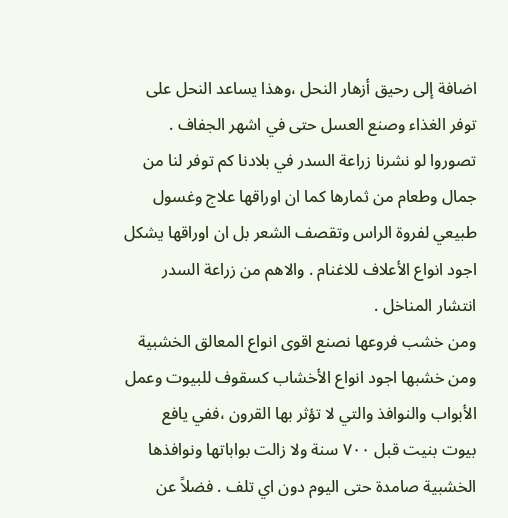اضافة إلى رحيق أزهار النحل ،وهذا يساعد النحل على توفر الغذاء وصنع العسل حتى في اشهر الجفاف .
تصوروا لو نشرنا زراعة السدر في بلادنا كم توفر لنا من جمال وطعام من ثمارها كما ان اوراقها علاج وغسول طبيعي لفروة الراس وتقصف الشعر بل ان اوراقها يشكل اجود انواع الأعلاف للاغنام . والاهم من زراعة السدر انتشار المناخل .
ومن خشب فروعها نصنع اقوى انواع المعالق الخشبية ومن خشبها اجود انواع الأخشاب كسقوف للبيوت وعمل الأبواب والنوافذ والتي لا تؤثر بها القرون ،ففي يافع بيوت بنيت قبل ٧٠٠ سنة ولا زالت بواباتها ونوافذها الخشبية صامدة حتى اليوم دون اي تلف . فضلاً عن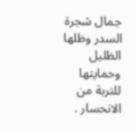جمال شجرة السدر وظلها الظليل وحمايتها للتربة من الانحسار .